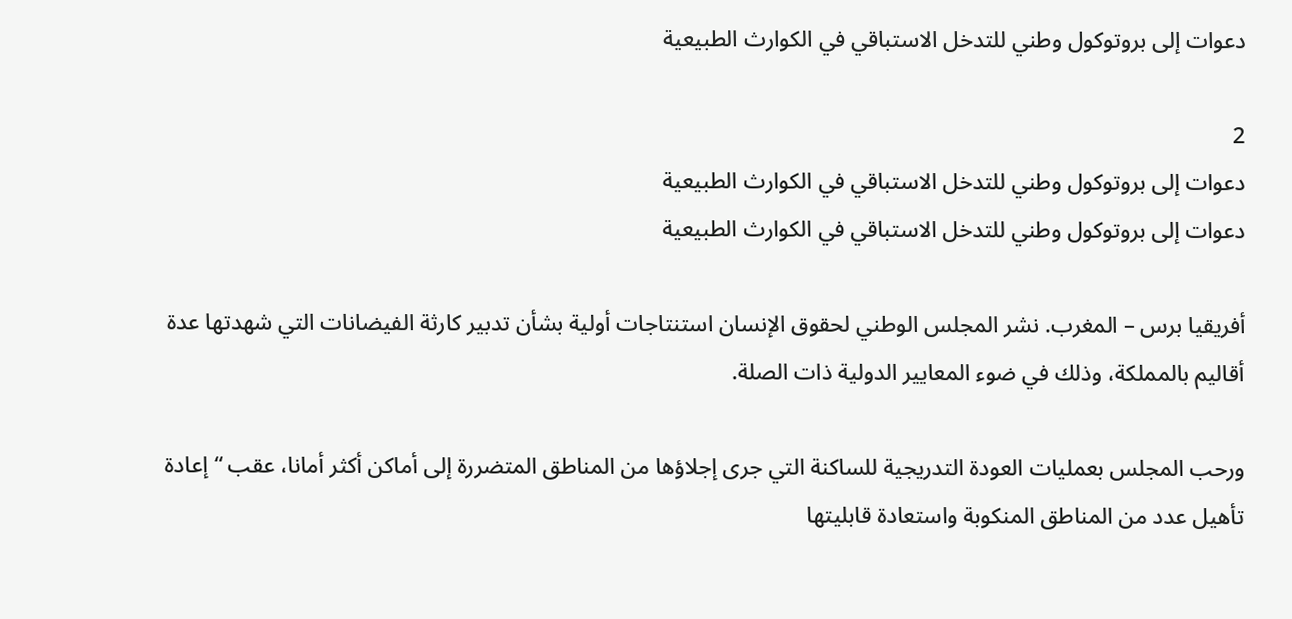دعوات إلى بروتوكول وطني للتدخل الاستباقي في الكوارث الطبيعية

2
دعوات إلى بروتوكول وطني للتدخل الاستباقي في الكوارث الطبيعية
دعوات إلى بروتوكول وطني للتدخل الاستباقي في الكوارث الطبيعية

أفريقيا برس – المغرب. نشر المجلس الوطني لحقوق الإنسان استنتاجات أولية بشأن تدبير كارثة الفيضانات التي شهدتها عدة أقاليم بالمملكة، وذلك في ضوء المعايير الدولية ذات الصلة.

ورحب المجلس بعمليات العودة التدريجية للساكنة التي جرى إجلاؤها من المناطق المتضررة إلى أماكن أكثر أمانا، عقب “إعادة تأهيل عدد من المناطق المنكوبة واستعادة قابليتها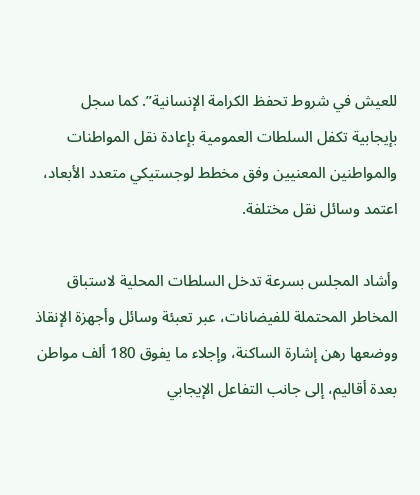للعيش في شروط تحفظ الكرامة الإنسانية”. كما سجل بإيجابية تكفل السلطات العمومية بإعادة نقل المواطنات والمواطنين المعنيين وفق مخطط لوجستيكي متعدد الأبعاد، اعتمد وسائل نقل مختلفة.

وأشاد المجلس بسرعة تدخل السلطات المحلية لاستباق المخاطر المحتملة للفيضانات، عبر تعبئة وسائل وأجهزة الإنقاذ ووضعها رهن إشارة الساكنة، وإجلاء ما يفوق 180 ألف مواطن بعدة أقاليم، إلى جانب التفاعل الإيجابي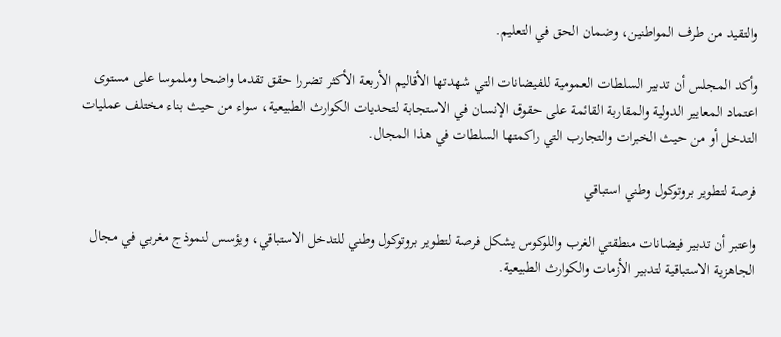والتقيد من طرف المواطنين، وضمان الحق في التعليم.

وأكد المجلس أن تدبير السلطات العمومية للفيضانات التي شهدتها الأقاليم الأربعة الأكثر تضررا حقق تقدما واضحا وملموسا على مستوى اعتماد المعايير الدولية والمقاربة القائمة على حقوق الإنسان في الاستجابة لتحديات الكوارث الطبيعية، سواء من حيث بناء مختلف عمليات التدخل أو من حيث الخبرات والتجارب التي راكمتها السلطات في هذا المجال.

فرصة لتطوير بروتوكول وطني استباقي

واعتبر أن تدبير فيضانات منطقتي الغرب واللوكوس يشكل فرصة لتطوير بروتوكول وطني للتدخل الاستباقي، ويؤسس لنموذج مغربي في مجال الجاهزية الاستباقية لتدبير الأزمات والكوارث الطبيعية.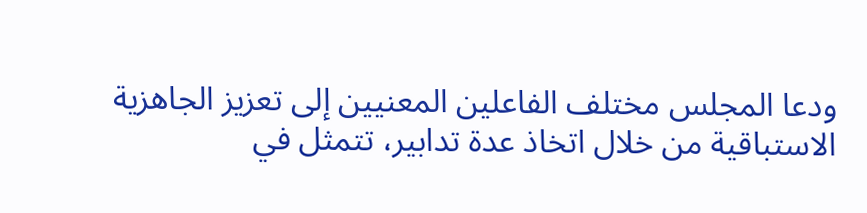ودعا المجلس مختلف الفاعلين المعنيين إلى تعزيز الجاهزية الاستباقية من خلال اتخاذ عدة تدابير، تتمثل في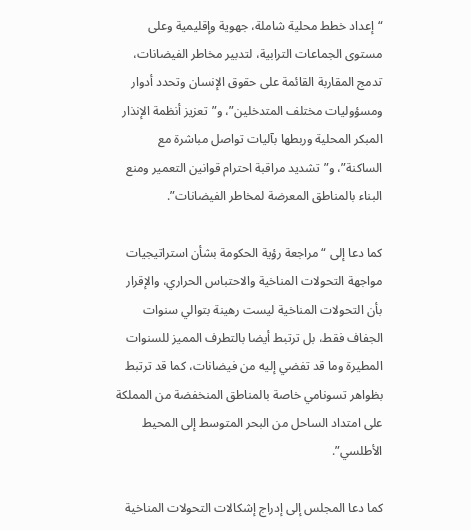“إعداد خطط محلية شاملة، جهوية وإقليمية وعلى مستوى الجماعات الترابية، لتدبير مخاطر الفيضانات، تدمج المقاربة القائمة على حقوق الإنسان وتحدد أدوار ومسؤوليات مختلف المتدخلين”، و”تعزيز أنظمة الإنذار المبكر المحلية وربطها بآليات تواصل مباشرة مع الساكنة”، و”تشديد مراقبة احترام قوانين التعمير ومنع البناء بالمناطق المعرضة لمخاطر الفيضانات”.

كما دعا إلى “مراجعة رؤية الحكومة بشأن استراتيجيات مواجهة التحولات المناخية والاحتباس الحراري، والإقرار بأن التحولات المناخية ليست رهينة بتوالي سنوات الجفاف فقط، بل ترتبط أيضا بالتطرف المميز للسنوات المطيرة وما قد تفضي إليه من فيضانات، كما قد ترتبط بظواهر تسونامي خاصة بالمناطق المنخفضة من المملكة على امتداد الساحل من البحر المتوسط إلى المحيط الأطلسي”.

كما دعا المجلس إلى إدراج إشكالات التحولات المناخية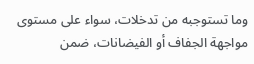وما تستوجبه من تدخلات، سواء على مستوى مواجهة الجفاف أو الفيضانات، ضمن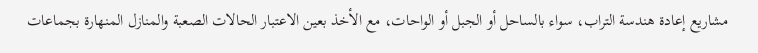مشاريع إعادة هندسة التراب، سواء بالساحل أو الجبل أو الواحات، مع الأخذ بعين الاعتبار الحالات الصعبة والمنازل المنهارة بجماعات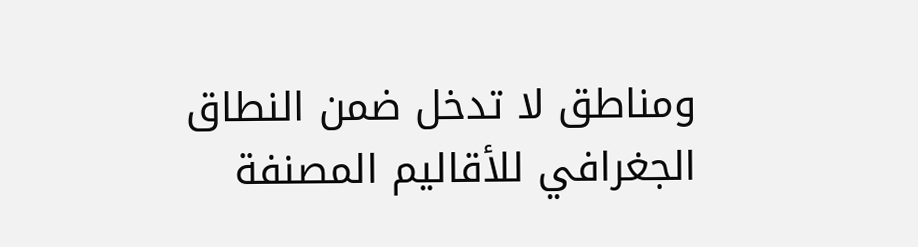ومناطق لا تدخل ضمن النطاق الجغرافي للأقاليم المصنفة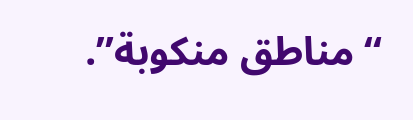“مناطق منكوبة”.